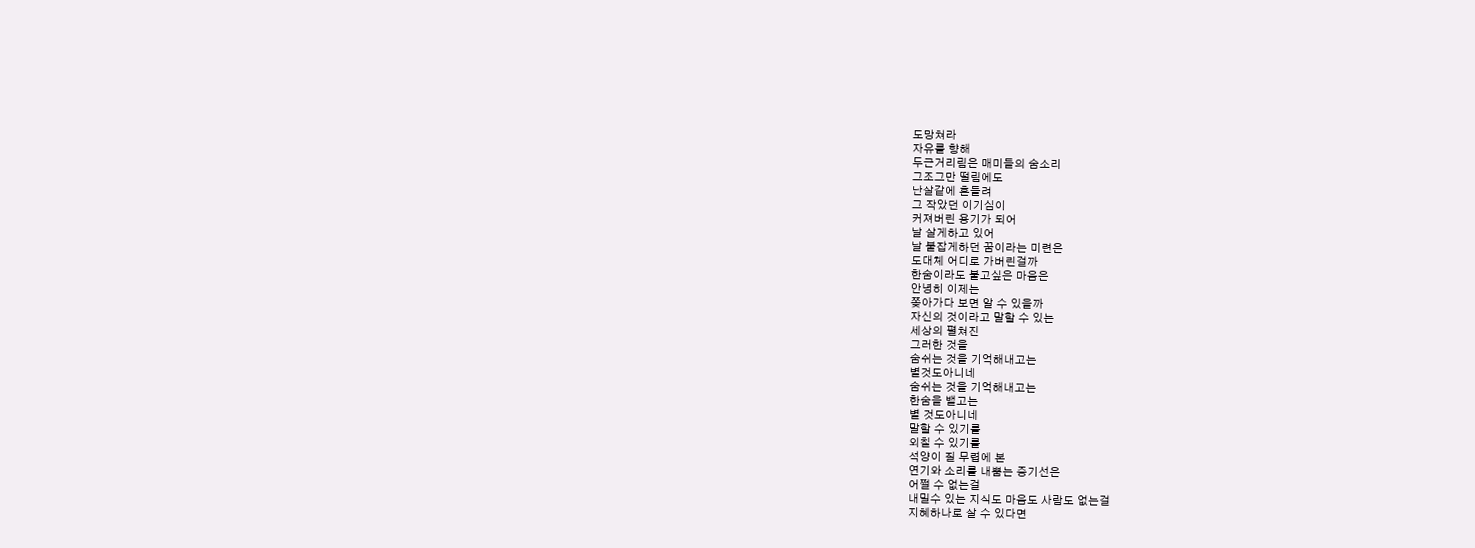도망쳐라
자유를 향해
두근거리림은 매미들의 숨소리
그조그만 떨림에도
난살같에 흔들려
그 작았던 이기심이
커져버린 용기가 되어
날 살게하고 있어
날 붙잡게하던 꿈이라는 미련은
도대체 어디로 가버린걸까
한숨이라도 불고싶은 마음은
안녕히 이제는
쫒아가다 보면 알 수 있을까
자신의 것이라고 말할 수 있는
세상의 펼쳐진
그러한 것을
숨쉬는 것을 기억해내고는
별것도아니네
숨쉬는 것을 기억해내고는
한숨을 뱉고는
별 것도아니네
말할 수 있기를
외칠 수 있기를
석양이 질 무렵에 본
연기와 소리를 내뿜는 증기선은
어쩔 수 없는걸
내밀수 있는 지식도 마음도 사람도 없는걸
지혜하나로 살 수 있다면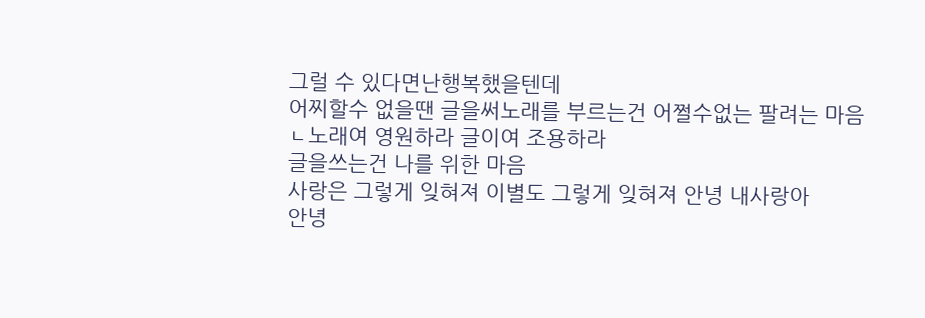그럴 수 있다면난행복했을텐데
어찌할수 없을땐 글을써노래를 부르는건 어쩔수없는 팔려는 마음
ㄴ노래여 영원하라 글이여 조용하라
글을쓰는건 나를 위한 마음
사랑은 그렇게 잊혀져 이별도 그렇게 잊혀져 안녕 내사랑아
안녕